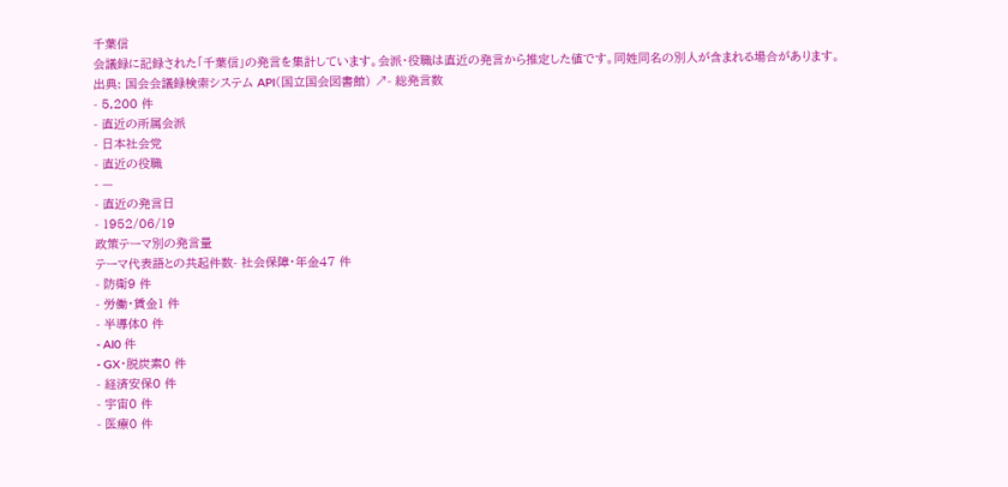千葉信
会議録に記録された「千葉信」の発言を集計しています。会派・役職は直近の発言から推定した値です。同姓同名の別人が含まれる場合があります。
出典: 国会会議録検索システム API(国立国会図書館) ↗- 総発言数
- 5,200 件
- 直近の所属会派
- 日本社会党
- 直近の役職
- —
- 直近の発言日
- 1952/06/19
政策テーマ別の発言量
テーマ代表語との共起件数- 社会保障・年金47 件
- 防衛9 件
- 労働・賃金1 件
- 半導体0 件
- AI0 件
- GX・脱炭素0 件
- 経済安保0 件
- 宇宙0 件
- 医療0 件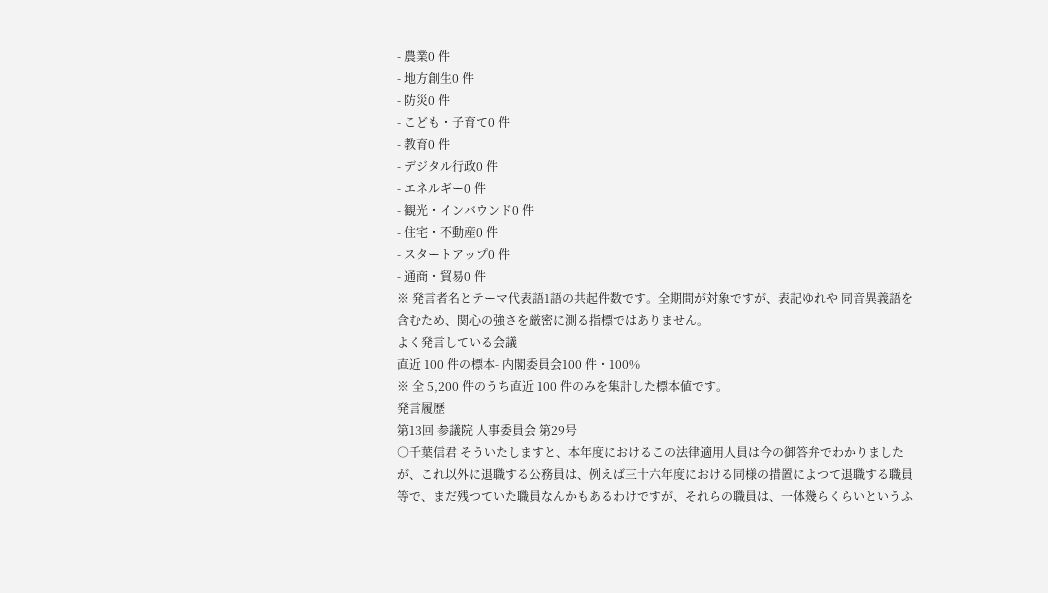- 農業0 件
- 地方創生0 件
- 防災0 件
- こども・子育て0 件
- 教育0 件
- デジタル行政0 件
- エネルギー0 件
- 観光・インバウンド0 件
- 住宅・不動産0 件
- スタートアップ0 件
- 通商・貿易0 件
※ 発言者名とテーマ代表語1語の共起件数です。全期間が対象ですが、表記ゆれや 同音異義語を含むため、関心の強さを厳密に測る指標ではありません。
よく発言している会議
直近 100 件の標本- 内閣委員会100 件・100%
※ 全 5,200 件のうち直近 100 件のみを集計した標本値です。
発言履歴
第13回 参議院 人事委員会 第29号
○千葉信君 そういたしますと、本年度におけるこの法律適用人員は今の御答弁でわかりましたが、これ以外に退職する公務員は、例えば三十六年度における同様の措置によつて退職する職員等で、まだ残つていた職員なんかもあるわけですが、それらの職員は、一体幾らくらいというふ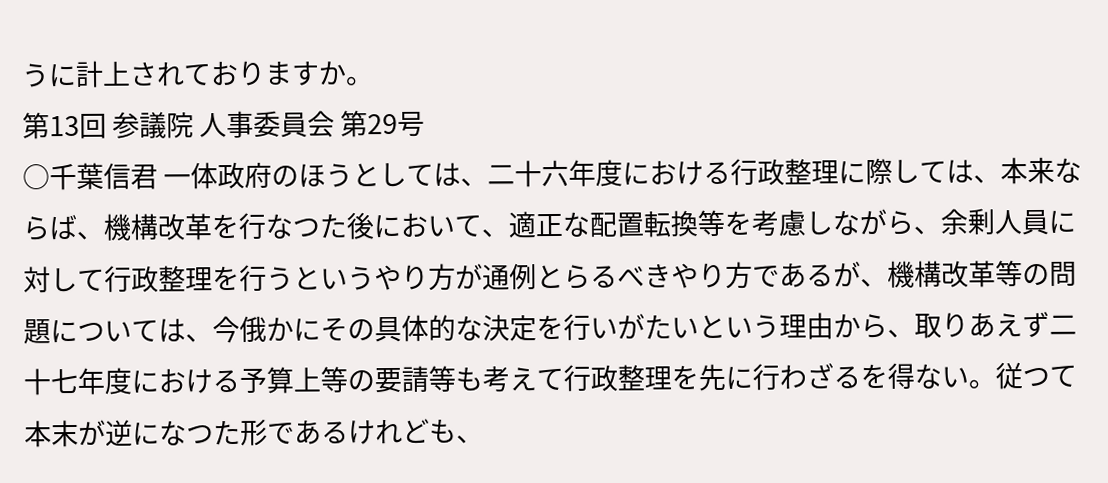うに計上されておりますか。
第13回 参議院 人事委員会 第29号
○千葉信君 一体政府のほうとしては、二十六年度における行政整理に際しては、本来ならば、機構改革を行なつた後において、適正な配置転換等を考慮しながら、余剰人員に対して行政整理を行うというやり方が通例とらるべきやり方であるが、機構改革等の問題については、今俄かにその具体的な決定を行いがたいという理由から、取りあえず二十七年度における予算上等の要請等も考えて行政整理を先に行わざるを得ない。従つて本末が逆になつた形であるけれども、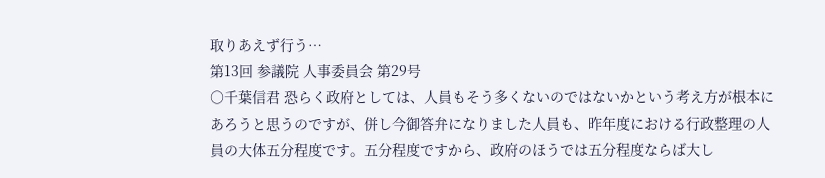取りあえず行う…
第13回 参議院 人事委員会 第29号
○千葉信君 恐らく政府としては、人員もそう多くないのではないかという考え方が根本にあろうと思うのですが、併し今御答弁になりました人員も、昨年度における行政整理の人員の大体五分程度です。五分程度ですから、政府のほうでは五分程度ならば大し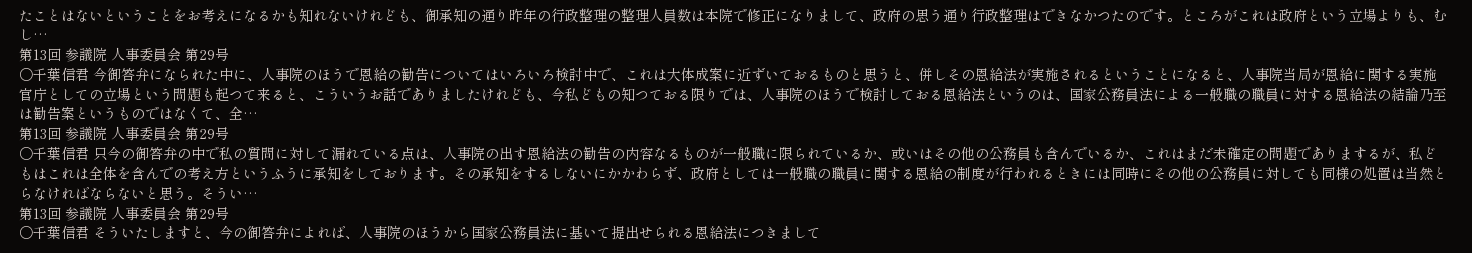たことはないということをお考えになるかも知れないけれども、御承知の通り昨年の行政整理の整理人員数は本院で修正になりまして、政府の思う通り行政整理はできなかつたのです。ところがこれは政府という立場よりも、むし…
第13回 参議院 人事委員会 第29号
○千葉信君 今御答弁になられた中に、人事院のほうで恩給の勧告についてはいろいろ検討中で、これは大体成案に近ずいておるものと思うと、併しその恩給法が実施されるということになると、人事院当局が恩給に関する実施官庁としての立場という問題も起つて来ると、こういうお話でありましたけれども、今私どもの知つておる限りでは、人事院のほうで検討しておる恩給法というのは、国家公務員法による一般職の職員に対する恩給法の結論乃至は勧告案というものではなくて、全…
第13回 参議院 人事委員会 第29号
○千葉信君 只今の御答弁の中で私の質問に対して漏れている点は、人事院の出す恩給法の勧告の内容なるものが一般職に限られているか、或いはその他の公務員も含んでいるか、これはまだ未確定の問題でありまするが、私どもはこれは全体を含んでの考え方というふうに承知をしております。その承知をするしないにかかわらず、政府としては一般職の職員に関する恩給の制度が行われるときには同時にその他の公務員に対しても同様の処置は当然とらなければならないと思う。そうい…
第13回 参議院 人事委員会 第29号
○千葉信君 そういたしますと、今の御答弁によれば、人事院のほうから国家公務員法に基いて提出せられる恩給法につきまして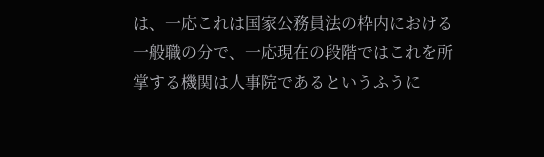は、一応これは国家公務員法の枠内における一般職の分で、一応現在の段階ではこれを所掌する機関は人事院であるというふうに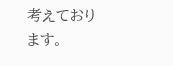考えております。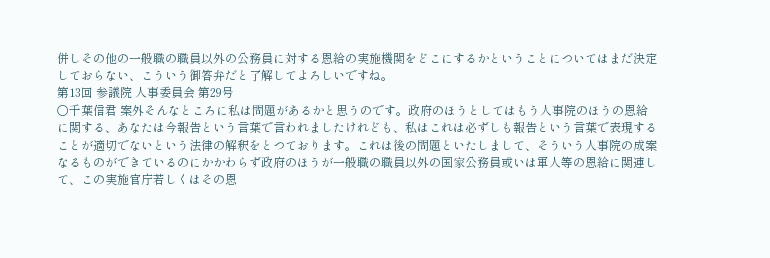併しその他の一般職の職員以外の公務員に対する恩給の実施機関をどこにするかということについてはまだ決定しておらない、こういう御答弁だと了解してよろしいですね。
第13回 参議院 人事委員会 第29号
○千葉信君 案外そんなところに私は問題があるかと思うのです。政府のほうとしてはもう人事院のほうの恩給に関する、あなたは今報告という言葉で言われましたけれども、私はこれは必ずしも報告という言葉で表現することが適切でないという法律の解釈をとつております。これは後の問題といたしまして、そういう人事院の成案なるものができているのにかかわらず政府のほうが一般職の職員以外の国家公務員或いは軍人等の恩給に関連して、この実施官庁若しくはその恩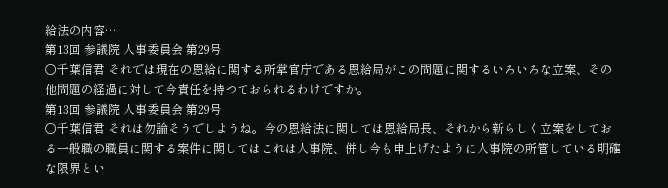給法の内容…
第13回 参議院 人事委員会 第29号
○千葉信君 それでは現在の恩給に関する所掌官庁である恩給局がこの問題に関するいろいろな立案、その他問題の経過に対して今責任を持つておられるわけですか。
第13回 参議院 人事委員会 第29号
○千葉信君 それは勿論そうでしようね。今の恩給法に関しては恩給局長、それから新らしく立案をしておる一般職の職員に関する案件に関してはこれは人事院、併し今も申上げたように人事院の所管している明確な限界とい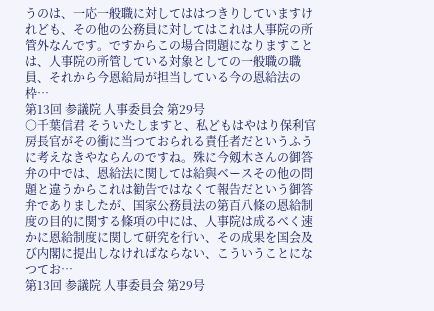うのは、一応一般職に対してははつきりしていますけれども、その他の公務員に対してはこれは人事院の所管外なんです。ですからこの場合問題になりますことは、人事院の所管している対象としての一般職の職員、それから今恩給局が担当している今の恩給法の枠…
第13回 参議院 人事委員会 第29号
○千葉信君 そういたしますと、私どもはやはり保利官房長官がその衝に当つておられる責任者だというふうに考えなきやならんのですね。殊に今剱木さんの御答弁の中では、恩給法に関しては給與ベースその他の問題と違うからこれは勧告ではなくて報告だという御答弁でありましたが、国家公務員法の第百八條の恩給制度の目的に関する條項の中には、人事院は成るべく速かに恩給制度に関して研究を行い、その成果を国会及び内閣に提出しなければならない、こういうことになつてお…
第13回 参議院 人事委員会 第29号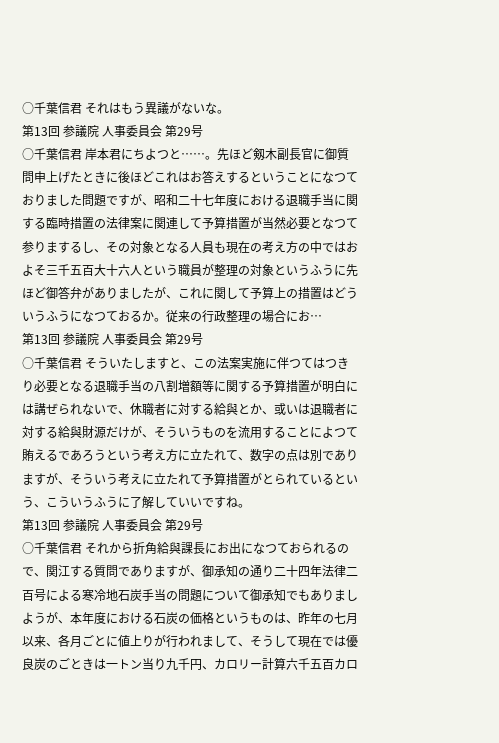○千葉信君 それはもう異議がないな。
第13回 参議院 人事委員会 第29号
○千葉信君 岸本君にちよつと……。先ほど剱木副長官に御質問申上げたときに後ほどこれはお答えするということになつておりました問題ですが、昭和二十七年度における退職手当に関する臨時措置の法律案に関連して予算措置が当然必要となつて参りまするし、その対象となる人員も現在の考え方の中ではおよそ三千五百大十六人という職員が整理の対象というふうに先ほど御答弁がありましたが、これに関して予算上の措置はどういうふうになつておるか。従来の行政整理の場合にお…
第13回 参議院 人事委員会 第29号
○千葉信君 そういたしますと、この法案実施に伴つてはつきり必要となる退職手当の八割増額等に関する予算措置が明白には講ぜられないで、休職者に対する給與とか、或いは退職者に対する給與財源だけが、そういうものを流用することによつて賄えるであろうという考え方に立たれて、数字の点は別でありますが、そういう考えに立たれて予算措置がとられているという、こういうふうに了解していいですね。
第13回 参議院 人事委員会 第29号
○千葉信君 それから折角給與課長にお出になつておられるので、関江する質問でありますが、御承知の通り二十四年法律二百号による寒冷地石炭手当の問題について御承知でもありましようが、本年度における石炭の価格というものは、昨年の七月以来、各月ごとに値上りが行われまして、そうして現在では優良炭のごときは一トン当り九千円、カロリー計算六千五百カロ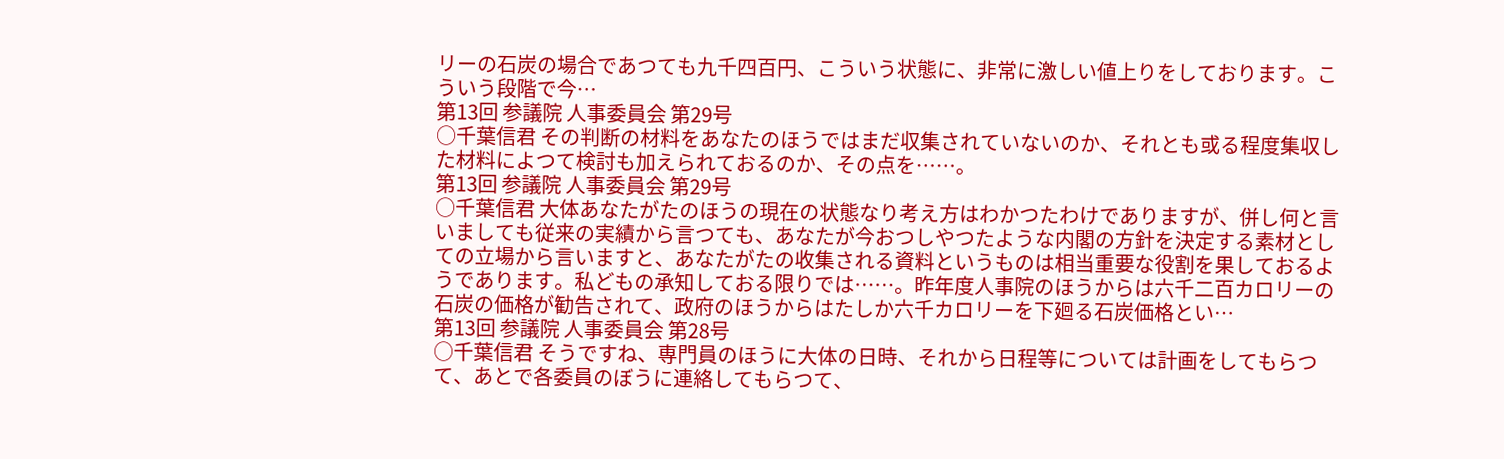リーの石炭の場合であつても九千四百円、こういう状態に、非常に激しい値上りをしております。こういう段階で今…
第13回 参議院 人事委員会 第29号
○千葉信君 その判断の材料をあなたのほうではまだ収集されていないのか、それとも或る程度集収した材料によつて検討も加えられておるのか、その点を……。
第13回 参議院 人事委員会 第29号
○千葉信君 大体あなたがたのほうの現在の状態なり考え方はわかつたわけでありますが、併し何と言いましても従来の実績から言つても、あなたが今おつしやつたような内閣の方針を決定する素材としての立場から言いますと、あなたがたの收集される資料というものは相当重要な役割を果しておるようであります。私どもの承知しておる限りでは……。昨年度人事院のほうからは六千二百カロリーの石炭の価格が勧告されて、政府のほうからはたしか六千カロリーを下廻る石炭価格とい…
第13回 参議院 人事委員会 第28号
○千葉信君 そうですね、専門員のほうに大体の日時、それから日程等については計画をしてもらつて、あとで各委員のぼうに連絡してもらつて、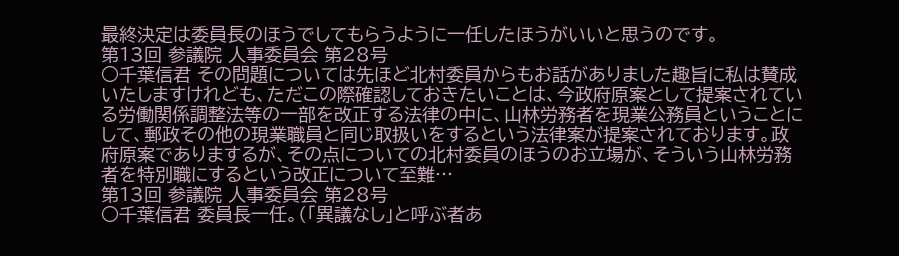最終決定は委員長のほうでしてもらうように一任したほうがいいと思うのです。
第13回 参議院 人事委員会 第28号
○千葉信君 その問題については先ほど北村委員からもお話がありました趣旨に私は賛成いたしますけれども、ただこの際確認しておきたいことは、今政府原案として提案されている労働関係調整法等の一部を改正する法律の中に、山林労務者を現業公務員ということにして、郵政その他の現業職員と同じ取扱いをするという法律案が提案されております。政府原案でありまするが、その点についての北村委員のほうのお立場が、そういう山林労務者を特別職にするという改正について至難…
第13回 参議院 人事委員会 第28号
○千葉信君 委員長一任。(「異議なし」と呼ぶ者あ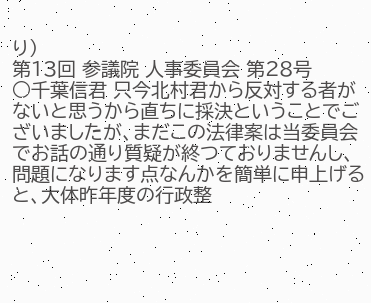り)
第13回 参議院 人事委員会 第28号
○千葉信君 只今北村君から反対する者がないと思うから直ちに採決ということでございましたが、まだこの法律案は当委員会でお話の通り質疑が終つておりませんし、問題になります点なんかを簡単に申上げると、大体昨年度の行政整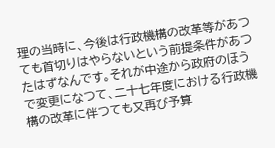理の当時に、今後は行政機構の改革等があつても首切りはやらないという前提条件があつたはずなんです。それが中途から政府のほうで変更になつて、二十七年度における行政機構の改革に伴つても又再び予算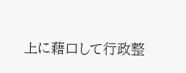上に藉口して行政整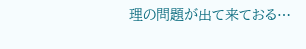理の問題が出て来ておる…